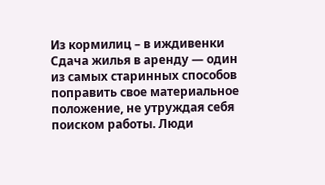Из кормилиц – в иждивенки
Сдача жилья в аренду — один из самых старинных способов поправить свое материальное положение, не утруждая себя поиском работы. Люди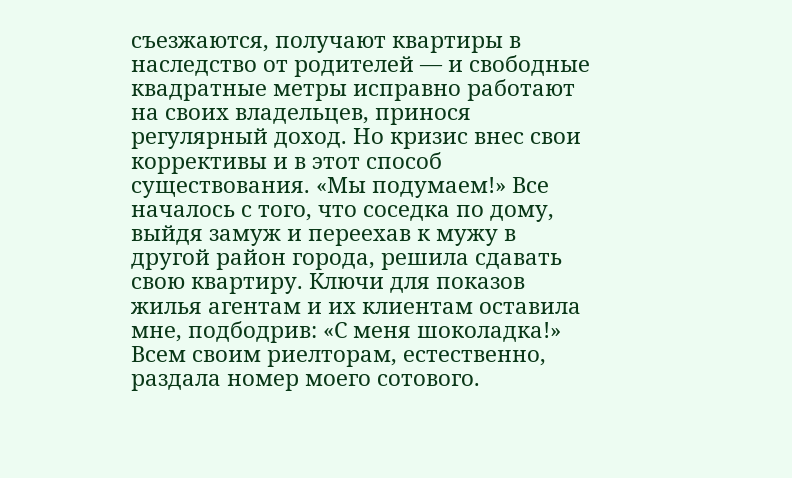съезжаются, получают квартиры в наследство от родителей — и свободные квадратные метры исправно работают на своих владельцев, принося регулярный доход. Но кризис внес свои коррективы и в этот способ существования. «Мы подумаем!» Все началось с того, что соседка по дому, выйдя замуж и переехав к мужу в другой район города, решила сдавать свою квартиру. Ключи для показов жилья агентам и их клиентам оставила мне, подбодрив: «С меня шоколадка!» Всем своим риелторам, естественно, раздала номер моего сотового.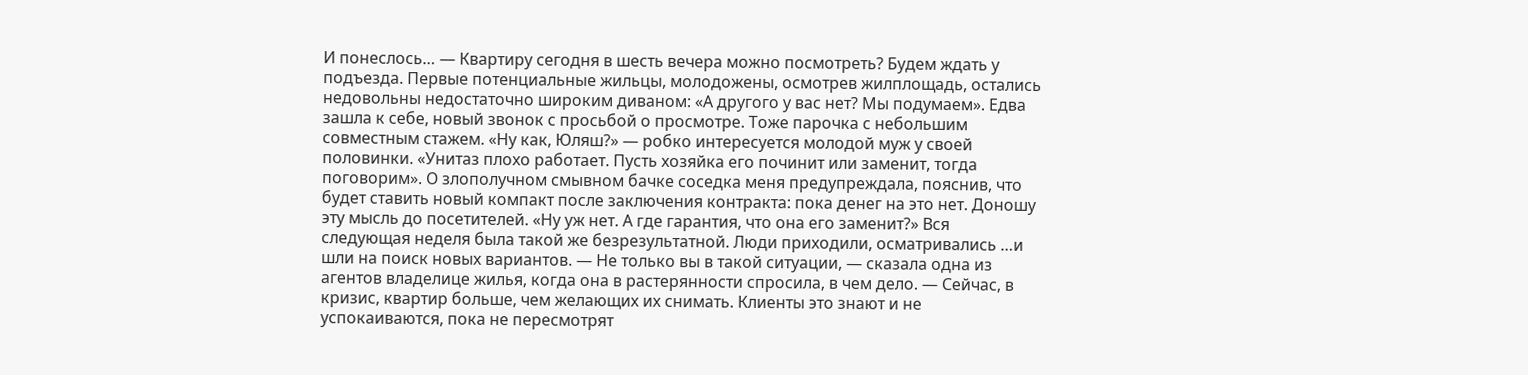И понеслось… — Квартиру сегодня в шесть вечера можно посмотреть? Будем ждать у подъезда. Первые потенциальные жильцы, молодожены, осмотрев жилплощадь, остались недовольны недостаточно широким диваном: «А другого у вас нет? Мы подумаем». Едва зашла к себе, новый звонок с просьбой о просмотре. Тоже парочка с небольшим совместным стажем. «Ну как, Юляш?» — робко интересуется молодой муж у своей половинки. «Унитаз плохо работает. Пусть хозяйка его починит или заменит, тогда поговорим». О злополучном смывном бачке соседка меня предупреждала, пояснив, что будет ставить новый компакт после заключения контракта: пока денег на это нет. Доношу эту мысль до посетителей. «Ну уж нет. А где гарантия, что она его заменит?» Вся следующая неделя была такой же безрезультатной. Люди приходили, осматривались …и шли на поиск новых вариантов. — Не только вы в такой ситуации, — сказала одна из агентов владелице жилья, когда она в растерянности спросила, в чем дело. — Сейчас, в кризис, квартир больше, чем желающих их снимать. Клиенты это знают и не успокаиваются, пока не пересмотрят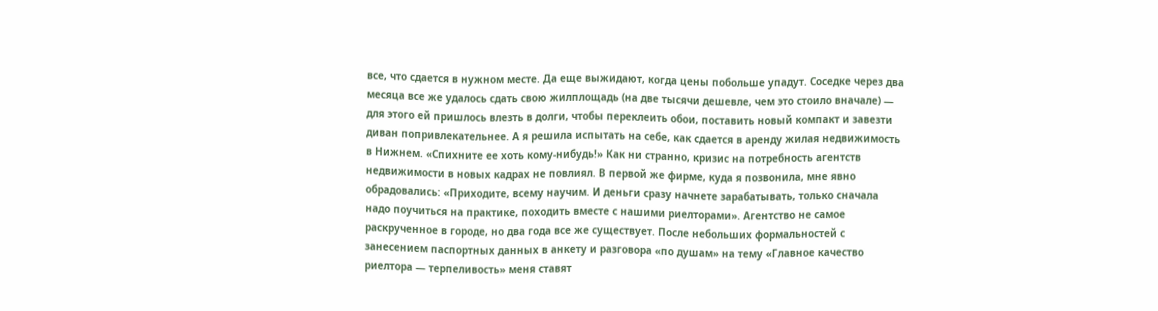все, что сдается в нужном месте. Да еще выжидают, когда цены побольше упадут. Соседке через два месяца все же удалось сдать свою жилплощадь (на две тысячи дешевле, чем это стоило вначале) — для этого ей пришлось влезть в долги, чтобы переклеить обои, поставить новый компакт и завезти диван попривлекательнее. А я решила испытать на себе, как сдается в аренду жилая недвижимость в Нижнем. «Спихните ее хоть кому-нибудь!» Как ни странно, кризис на потребность агентств недвижимости в новых кадрах не повлиял. В первой же фирме, куда я позвонила, мне явно обрадовались: «Приходите, всему научим. И деньги сразу начнете зарабатывать, только сначала надо поучиться на практике, походить вместе с нашими риелторами». Агентство не самое раскрученное в городе, но два года все же существует. После небольших формальностей с занесением паспортных данных в анкету и разговора «по душам» на тему «Главное качество риелтора — терпеливость» меня ставят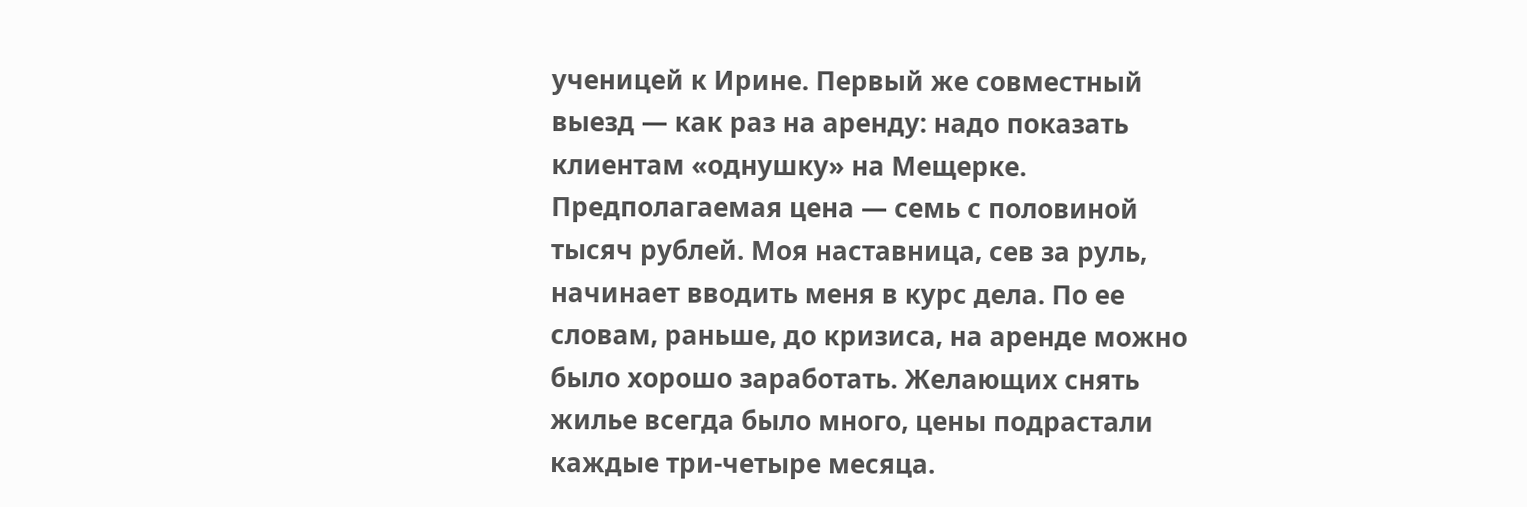ученицей к Ирине. Первый же совместный выезд — как раз на аренду: надо показать клиентам «однушку» на Мещерке. Предполагаемая цена — семь с половиной тысяч рублей. Моя наставница, сев за руль, начинает вводить меня в курс дела. По ее словам, раньше, до кризиса, на аренде можно было хорошо заработать. Желающих снять жилье всегда было много, цены подрастали каждые три-четыре месяца.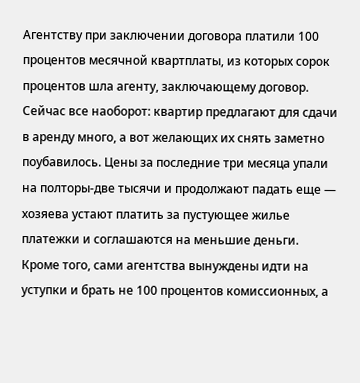Агентству при заключении договора платили 100 процентов месячной квартплаты, из которых сорок процентов шла агенту, заключающему договор. Сейчас все наоборот: квартир предлагают для сдачи в аренду много, а вот желающих их снять заметно поубавилось. Цены за последние три месяца упали на полторы-две тысячи и продолжают падать еще — хозяева устают платить за пустующее жилье платежки и соглашаются на меньшие деньги. Кроме того, сами агентства вынуждены идти на уступки и брать не 100 процентов комиссионных, а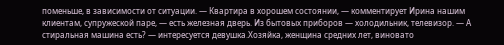поменьше, в зависимости от ситуации. — Квартира в хорошем состоянии, — комментирует Ирина нашим клиентам, супружеской паре, — есть железная дверь. Из бытовых приборов — холодильник, телевизор. — А стиральная машина есть? — интересуется девушка.Хозяйка, женщина средних лет, виновато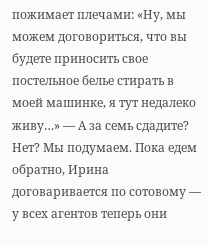пожимает плечами: «Ну, мы можем договориться, что вы будете приносить свое постельное белье стирать в моей машинке, я тут недалеко живу…» — А за семь сдадите? Нет? Мы подумаем. Пока едем обратно, Ирина договаривается по сотовому — у всех агентов теперь они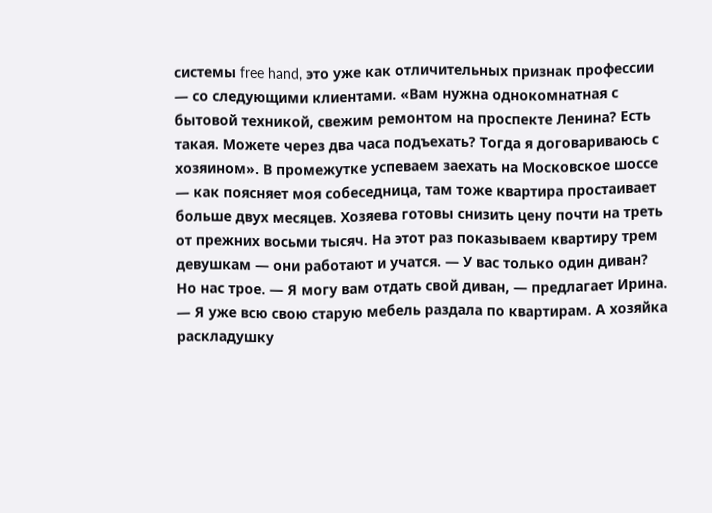системы free hand, это уже как отличительных признак профессии — со следующими клиентами. «Вам нужна однокомнатная с бытовой техникой, свежим ремонтом на проспекте Ленина? Есть такая. Можете через два часа подъехать? Тогда я договариваюсь с хозяином». В промежутке успеваем заехать на Московское шоссе — как поясняет моя собеседница, там тоже квартира простаивает больше двух месяцев. Хозяева готовы снизить цену почти на треть от прежних восьми тысяч. На этот раз показываем квартиру трем девушкам — они работают и учатся. — У вас только один диван? Но нас трое. — Я могу вам отдать свой диван, — предлагает Ирина. — Я уже всю свою старую мебель раздала по квартирам. А хозяйка раскладушку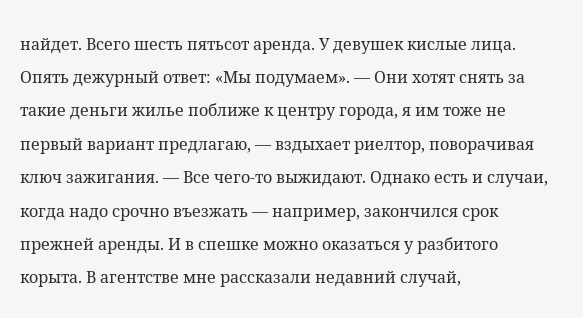найдет. Всего шесть пятьсот аренда. У девушек кислые лица. Опять дежурный ответ: «Мы подумаем». — Они хотят снять за такие деньги жилье поближе к центру города, я им тоже не первый вариант предлагаю, — вздыхает риелтор, поворачивая ключ зажигания. — Все чего-то выжидают. Однако есть и случаи, когда надо срочно въезжать — например, закончился срок прежней аренды. И в спешке можно оказаться у разбитого корыта. В агентстве мне рассказали недавний случай,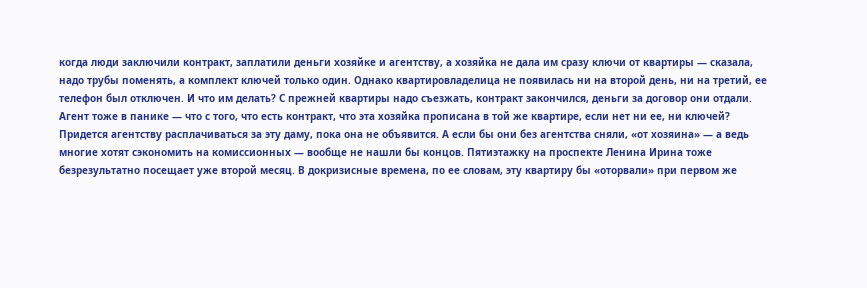когда люди заключили контракт, заплатили деньги хозяйке и агентству, а хозяйка не дала им сразу ключи от квартиры — сказала, надо трубы поменять, а комплект ключей только один. Однако квартировладелица не появилась ни на второй день, ни на третий, ее телефон был отключен. И что им делать? С прежней квартиры надо съезжать, контракт закончился, деньги за договор они отдали. Агент тоже в панике — что с того, что есть контракт, что эта хозяйка прописана в той же квартире, если нет ни ее, ни ключей? Придется агентству расплачиваться за эту даму, пока она не объявится. А если бы они без агентства сняли, «от хозяина» — а ведь многие хотят сэкономить на комиссионных — вообще не нашли бы концов. Пятиэтажку на проспекте Ленина Ирина тоже безрезультатно посещает уже второй месяц. В докризисные времена, по ее словам, эту квартиру бы «оторвали» при первом же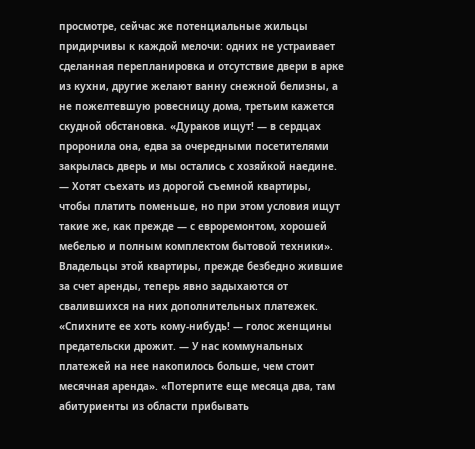просмотре, сейчас же потенциальные жильцы придирчивы к каждой мелочи: одних не устраивает сделанная перепланировка и отсутствие двери в арке из кухни, другие желают ванну снежной белизны, а не пожелтевшую ровесницу дома, третьим кажется скудной обстановка. «Дураков ищут! — в сердцах проронила она, едва за очередными посетителями закрылась дверь и мы остались с хозяйкой наедине. — Хотят съехать из дорогой съемной квартиры, чтобы платить поменьше, но при этом условия ищут такие же, как прежде — с евроремонтом, хорошей мебелью и полным комплектом бытовой техники». Владельцы этой квартиры, прежде безбедно жившие за счет аренды, теперь явно задыхаются от свалившихся на них дополнительных платежек. «Спихните ее хоть кому-нибудь! — голос женщины предательски дрожит. — У нас коммунальных платежей на нее накопилось больше, чем стоит месячная аренда». «Потерпите еще месяца два, там абитуриенты из области прибывать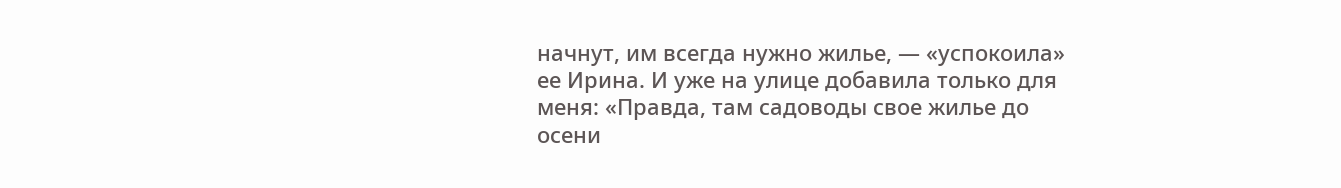начнут, им всегда нужно жилье, — «успокоила» ее Ирина. И уже на улице добавила только для меня: «Правда, там садоводы свое жилье до осени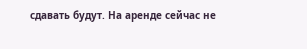сдавать будут. На аренде сейчас не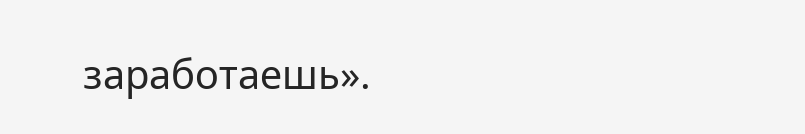заработаешь».